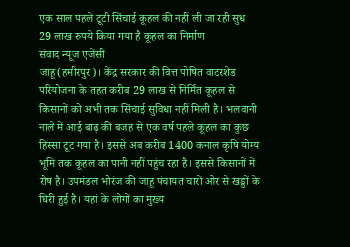एक साल पहले टूटी सिंचाई कूहल की नहीं ली जा रही सुध
29 लाख रुपये किया गया है कूहल का निर्माण
संवाद न्यूज एजेंसी
जाहू(हमीरपुर)। केंद्र सरकार की वित्त पोषित वाटरशेड परियोजना के तहत करीब 29 लाख से निर्मित कूहल से किसानों को अभी तक सिंचाई सुविधा नहीं मिली है। भलवानी नाले में आई बाढ़ की बजह से एक वर्ष पहले कूहल का कुछ हिस्सा टूट गया है। इससे अब करीब 1400 कनाल कृषि योग्य भूमि तक कूहल का पानी नहीं पहुंच रहा है। इससे किसानों में रोष है। उपमंडल भोरंज की जाहू पंचायत चारों ओर से खड्डों के घिरी हुई है। यहां के लोगों का मुख्य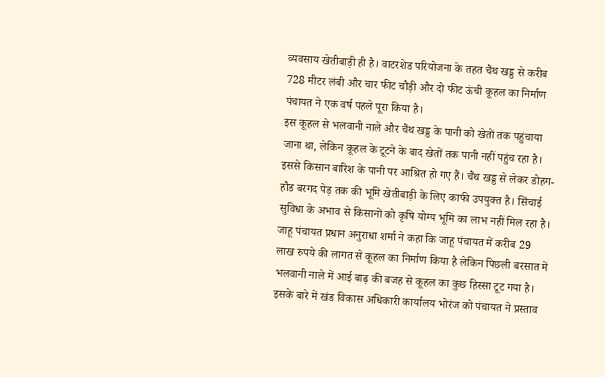व्यवसाय खेतीबाड़ी ही है। वाटरशेड परियोजना के तहत चैंथ खड्ड से करीब 728 मीटर लंबी और चार फीट चौड़ी और दो फीट ऊंची कूहल का निर्माण पंचायत ने एक वर्ष पहले पूरा किया है।
इस कूहल से भलवानी नाले और चैंथ खड्ड के पानी को खेतों तक पहुंचाया जाना था, लेकिन कूहल के टूटने के बाद खेतों तक पानी नहीं पहुंच रहा है। इससे किसान बारिश के पानी पर आश्रित हो गए हैं। चैंथ खड्ड से लेकर डोहग-हौड बरगद पेड़ तक की भूमि खेतीबाड़ी के लिए काफी उपयुक्त है। सिंचाई सुविधा के अभाव से किसानों को कृषि योग्य भूमि का लाभ नहीं मिल रहा है। जाहू पंचायत प्रधान अनुराधा शर्मा ने कहा कि जाहू पंचायत में करीब 29 लाख रुपये की लागत से कूहल का निर्माण किया है लेकिन पिछली बरसात में भलवानी नाले में आई बाढ़ की बजह से कूहल का कुछ हिस्सा टूट गया है। इसके बारे में खंड विकास अधिकारी कार्यालय भोरंज को पंचायत ने प्रस्ताव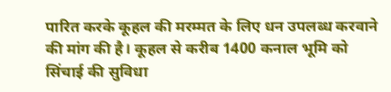पारित करके कूहल की मरम्मत के लिए धन उपलब्ध करवाने की मांग की है। कूहल से करीब 1400 कनाल भूमि को सिंचाई की सुविधा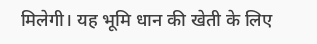मिलेगी। यह भूमि धान की खेती के लिए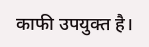काफी उपयुक्त है।